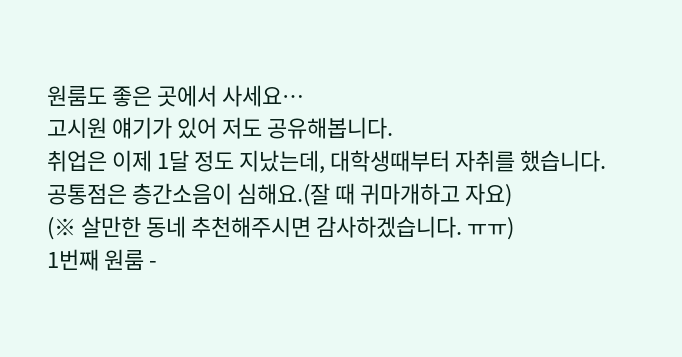원룸도 좋은 곳에서 사세요…
고시원 얘기가 있어 저도 공유해봅니다.
취업은 이제 1달 정도 지났는데, 대학생때부터 자취를 했습니다.
공통점은 층간소음이 심해요.(잘 때 귀마개하고 자요)
(※ 살만한 동네 추천해주시면 감사하겠습니다. ㅠㅠ)
1번째 원룸 -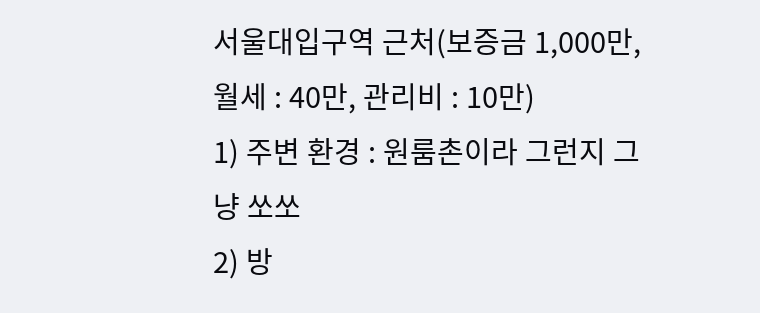서울대입구역 근처(보증금 1,000만, 월세 : 40만, 관리비 : 10만)
1) 주변 환경 : 원룸촌이라 그런지 그냥 쏘쏘
2) 방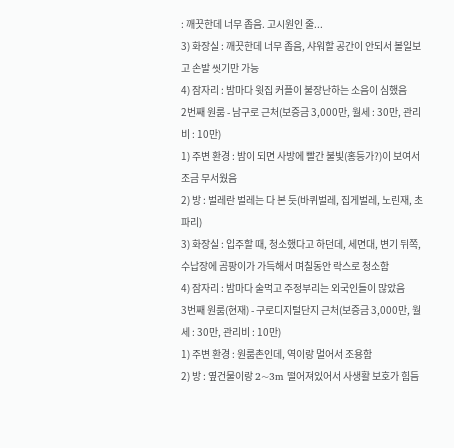: 깨끗한데 너무 좁음. 고시원인 줄...
3) 화장실 : 깨끗한데 너무 좁음, 샤워할 공간이 안되서 볼일보고 손발 씻기만 가능
4) 잠자리 : 밤마다 윗집 커플이 불장난하는 소음이 심했음
2번째 원룸 - 남구로 근처(보증금 3,000만, 월세 : 30만, 관리비 : 10만)
1) 주변 환경 : 밤이 되면 사방에 빨간 불빛(홍등가?)이 보여서 조금 무서웠음
2) 방 : 벌레란 벌레는 다 본 듯(바퀴벌레, 집게벌레, 노린재, 초파리)
3) 화장실 : 입주할 때, 청소했다고 하던데, 세면대, 변기 뒤쪽, 수납장에 곰팡이가 가득해서 며칠동안 락스로 청소함
4) 잠자리 : 밤마다 술먹고 주정부리는 외국인들이 많았음
3번째 원룸(현재) - 구로디지털단지 근처(보증금 3,000만, 월세 : 30만, 관리비 : 10만)
1) 주변 환경 : 원룸촌인데, 역이랑 멀어서 조용함
2) 방 : 옆건물이랑 2~3m 떨어져있어서 사생활 보호가 힘듬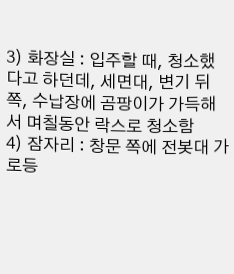3) 화장실 : 입주할 때, 청소했다고 하던데, 세면대, 변기 뒤쪽, 수납장에 곰팡이가 가득해서 며칠동안 락스로 청소함
4) 잠자리 : 창문 쪽에 전봇대 가로등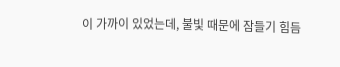이 가까이 있었는데, 불빛 때문에 잠들기 힘듬